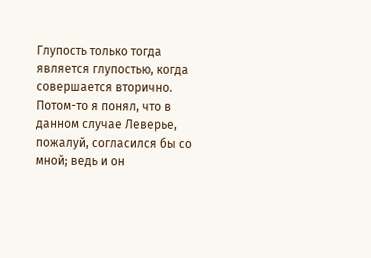Глупость только тогда является глупостью, когда совершается вторично.
Потом-то я понял, что в данном случае Леверье, пожалуй, согласился бы со мной; ведь и он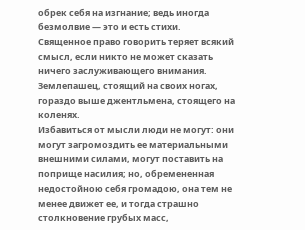обрек себя на изгнание; ведь иногда безмолвие — это и есть стихи.
Священное право говорить теряет всякий смысл, если никто не может сказать ничего заслуживающего внимания.
Землепашец, стоящий на своих ногах, гораздо выше джентльмена, стоящего на коленях.
Избавиться от мысли люди не могут: они могут загромоздить ее материальными внешними силами, могут поставить на поприще насилия; но, обремененная недостойною себя громадою, она тем не менее движет ее, и тогда страшно столкновение грубых масс,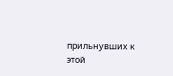прильнувших к этой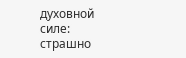духовной силе: страшно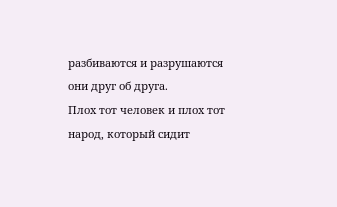разбиваются и разрушаются они друг об друга.
Плох тот человек и плох тот народ, который сидит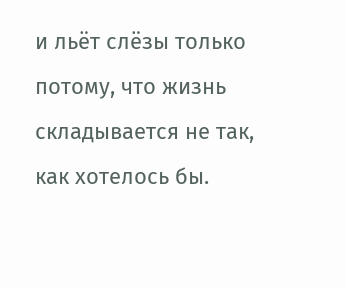и льёт слёзы только потому, что жизнь складывается не так, как хотелось бы.